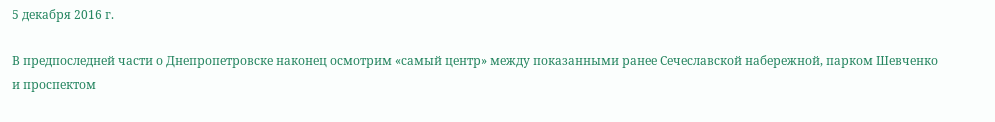5 декабря 2016 г.

В предпоследней части о Днепропетровске наконец осмотрим «самый центр» между показанными ранее Сечеславской набережной, парком Шевченко и проспектом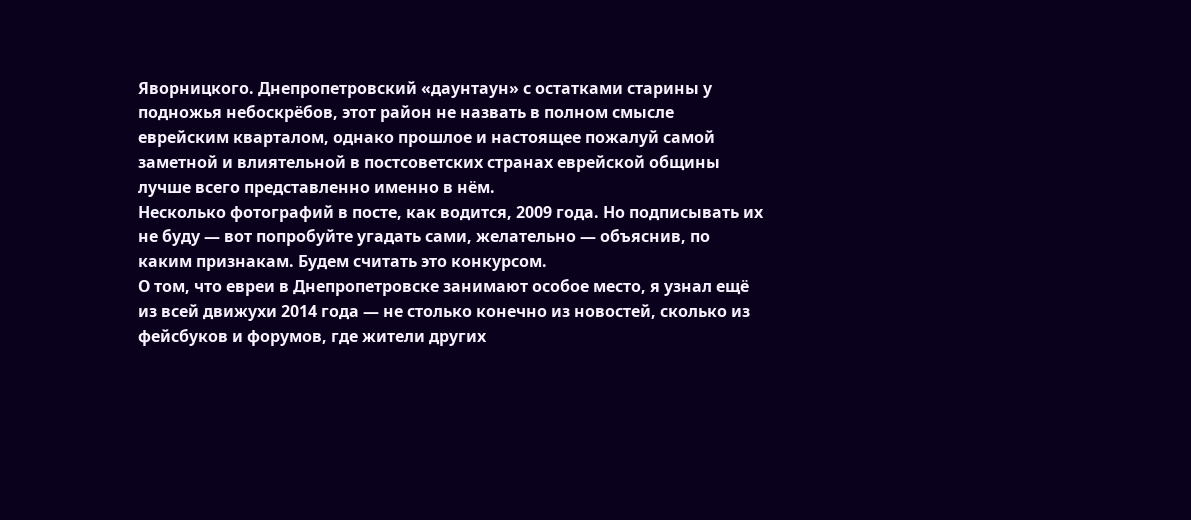Яворницкого. Днепропетровский «даунтаун» с остатками старины у подножья небоскрёбов, этот район не назвать в полном смысле еврейским кварталом, однако прошлое и настоящее пожалуй самой заметной и влиятельной в постсоветских странах еврейской общины лучше всего представленно именно в нём.
Несколько фотографий в посте, как водится, 2009 года. Но подписывать их не буду — вот попробуйте угадать сами, желательно — объяснив, по каким признакам. Будем считать это конкурсом.
О том, что евреи в Днепропетровске занимают особое место, я узнал ещё из всей движухи 2014 года — не столько конечно из новостей, сколько из фейсбуков и форумов, где жители других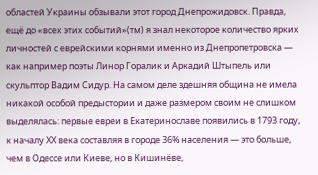областей Украины обзывали этот город Днепрожидовск. Правда, ещё до «всех этих событий»(тм) я знал некоторое количество ярких личностей с еврейскими корнями именно из Днепропетровска — как например поэты Линор Горалик и Аркадий Штыпель или скульптор Вадим Сидур. На самом деле здешняя община не имела никакой особой предыстории и даже размером своим не слишком выделялась: первые евреи в Екатеринославе появились в 1793 году, к началу ХХ века составляя в городе 36% населения — это больше, чем в Одессе или Киеве, но в Кишинёве,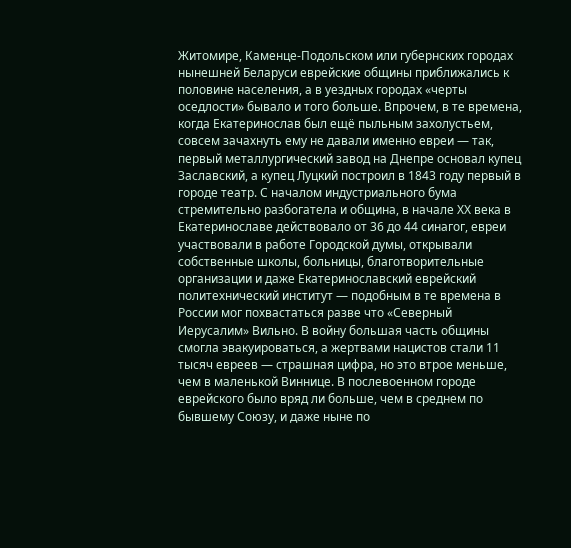Житомире, Каменце-Подольском или губернских городах нынешней Беларуси еврейские общины приближались к половине населения, а в уездных городах «черты оседлости» бывало и того больше. Впрочем, в те времена, когда Екатеринослав был ещё пыльным захолустьем, совсем зачахнуть ему не давали именно евреи — так, первый металлургический завод на Днепре основал купец Заславский, а купец Луцкий построил в 1843 году первый в городе театр. С началом индустриального бума стремительно разбогатела и община, в начале ХХ века в Екатеринославе действовало от 36 до 44 синагог, евреи участвовали в работе Городской думы, открывали собственные школы, больницы, благотворительные организации и даже Екатеринославский еврейский политехнический институт — подобным в те времена в России мог похвастаться разве что «Северный Иерусалим» Вильно. В войну большая часть общины смогла эвакуироваться, а жертвами нацистов стали 11 тысяч евреев — страшная цифра, но это втрое меньше, чем в маленькой Виннице. В послевоенном городе еврейского было вряд ли больше, чем в среднем по бывшему Союзу, и даже ныне по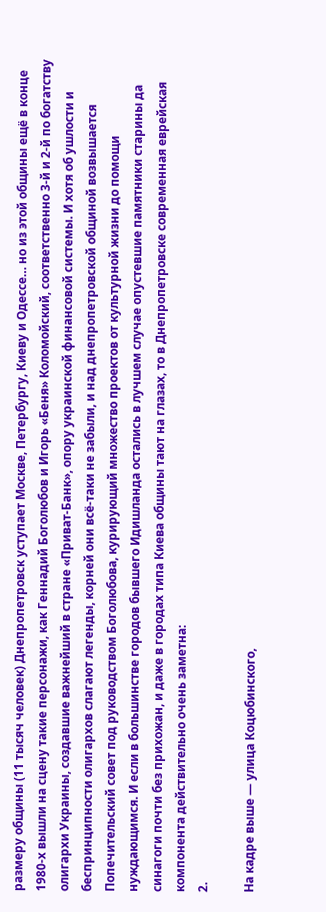размеру общины (11 тысяч человек) Днепропетровск уступает Москве, Петербургу, Киеву и Одессе… но из этой общины ещё в конце 1980-х вышли на сцену такие персонажи, как Геннадий Боголюбов и Игорь «Беня» Коломойский, соответственно 3-й и 2-й по богатству олигархи Украины, создавшие важнейший в стране «Приват-Банк», опору украинской финансовой системы. И хотя об ушлости и беспринципности олигархов слагают легенды, корней они всё-таки не забыли, и над днепропетровской общиной возвышается Попечительский совет под руководством Боголюбова, курирующий множество проектов от культурной жизни до помощи нуждающимся. И если в большинстве городов бывшего Идишланда остались в лучшем случае опустевшие памятники старины да синагоги почти без прихожан, и даже в городах типа Киева общины тают на глазах, то в Днепропетровске современная еврейская компонента действительно очень заметна:
2.

На кадре выше — улица Коцюбинского,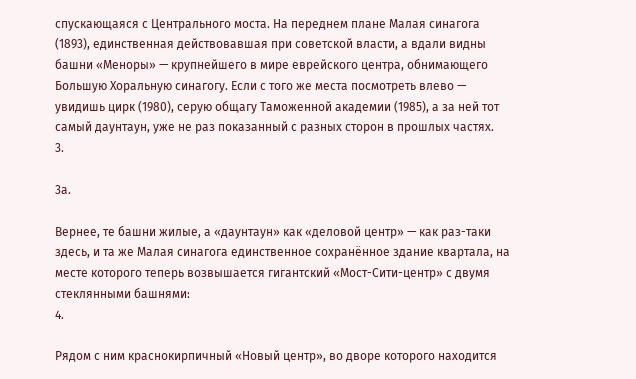спускающаяся с Центрального моста. На переднем плане Малая синагога (1893), единственная действовавшая при советской власти, а вдали видны башни «Меноры» — крупнейшего в мире еврейского центра, обнимающего Большую Хоральную синагогу. Если с того же места посмотреть влево — увидишь цирк (1980), серую общагу Таможенной академии (1985), а за ней тот самый даунтаун, уже не раз показанный с разных сторон в прошлых частях.
3.

3а.

Вернее, те башни жилые, а «даунтаун» как «деловой центр» — как раз-таки здесь, и та же Малая синагога единственное сохранённое здание квартала, на месте которого теперь возвышается гигантский «Мост-Сити-центр» с двумя стеклянными башнями:
4.

Рядом с ним краснокирпичный «Новый центр», во дворе которого находится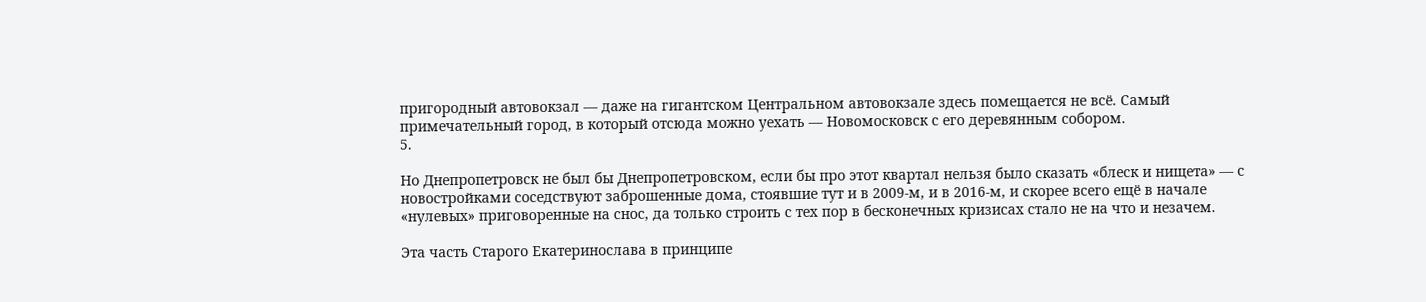пригородный автовокзал — даже на гигантском Центральном автовокзале здесь помещается не всё. Самый примечательный город, в который отсюда можно уехать — Новомосковск с его деревянным собором.
5.

Но Днепропетровск не был бы Днепропетровском, если бы про этот квартал нельзя было сказать «блеск и нищета» — с новостройками соседствуют заброшенные дома, стоявшие тут и в 2009-м, и в 2016-м, и скорее всего ещё в начале «нулевых» приговоренные на снос, да только строить с тех пор в бесконечных кризисах стало не на что и незачем.

Эта часть Старого Екатеринослава в принципе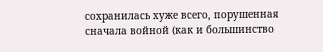сохранилась хуже всего, порушенная сначала войной (как и большинство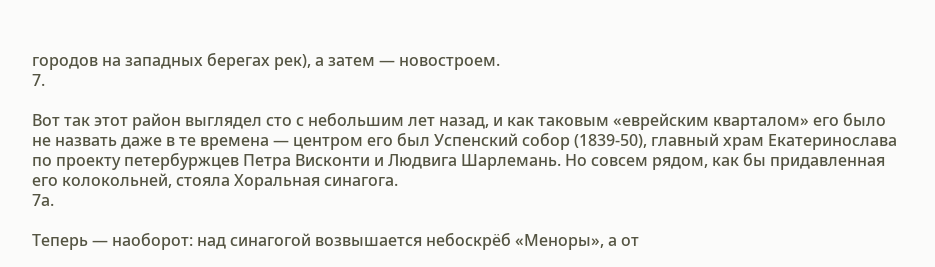городов на западных берегах рек), а затем — новостроем.
7.

Вот так этот район выглядел сто с небольшим лет назад, и как таковым «еврейским кварталом» его было не назвать даже в те времена — центром его был Успенский собор (1839-50), главный храм Екатеринослава по проекту петербуржцев Петра Висконти и Людвига Шарлемань. Но совсем рядом, как бы придавленная его колокольней, стояла Хоральная синагога.
7а.

Теперь — наоборот: над синагогой возвышается небоскрёб «Меноры», а от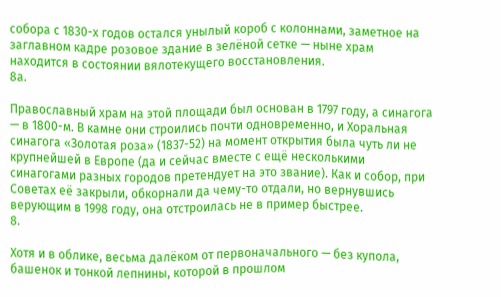собора с 1830-х годов остался унылый короб с колоннами, заметное на заглавном кадре розовое здание в зелёной сетке — ныне храм находится в состоянии вялотекущего восстановления.
8а.

Православный храм на этой площади был основан в 1797 году, а синагога — в 1800-м. В камне они строились почти одновременно, и Хоральная синагога «Золотая роза» (1837-52) на момент открытия была чуть ли не крупнейшей в Европе (да и сейчас вместе с ещё несколькими синагогами разных городов претендует на это звание). Как и собор, при Советах её закрыли, обкорнали да чему-то отдали, но вернувшись верующим в 1998 году, она отстроилась не в пример быстрее.
8.

Хотя и в облике, весьма далёком от первоначального — без купола, башенок и тонкой лепнины, которой в прошлом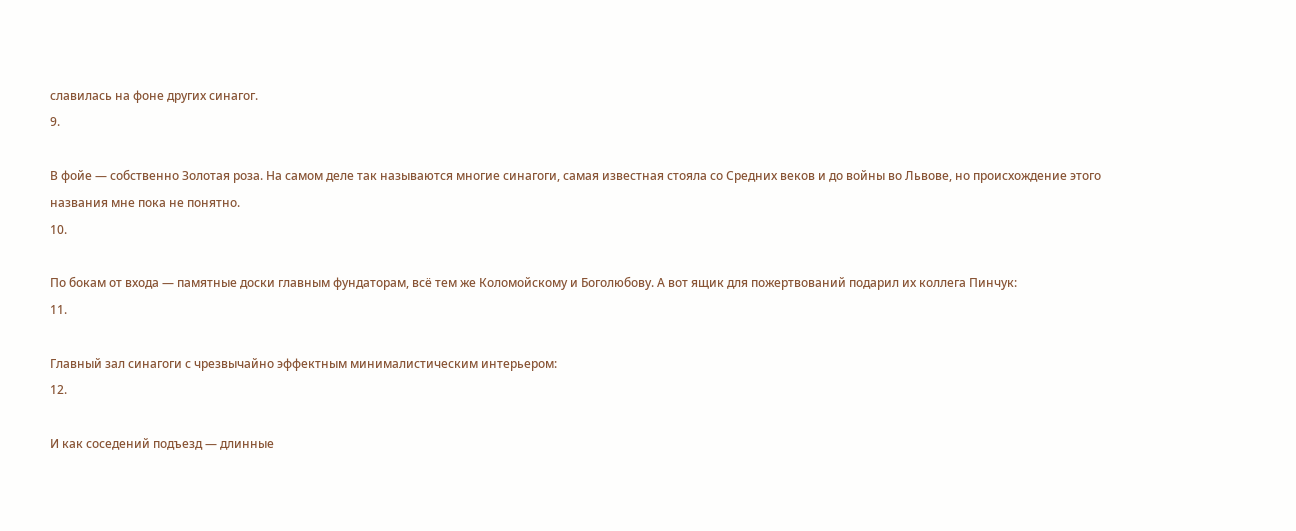славилась на фоне других синагог.
9.

В фойе — собственно Золотая роза. На самом деле так называются многие синагоги, самая известная стояла со Средних веков и до войны во Львове, но происхождение этого названия мне пока не понятно.
10.

По бокам от входа — памятные доски главным фундаторам, всё тем же Коломойскому и Боголюбову. А вот ящик для пожертвований подарил их коллега Пинчук:
11.

Главный зал синагоги с чрезвычайно эффектным минималистическим интерьером:
12.

И как соседений подъезд — длинные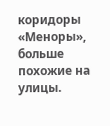коридоры «Меноры», больше похожие на улицы.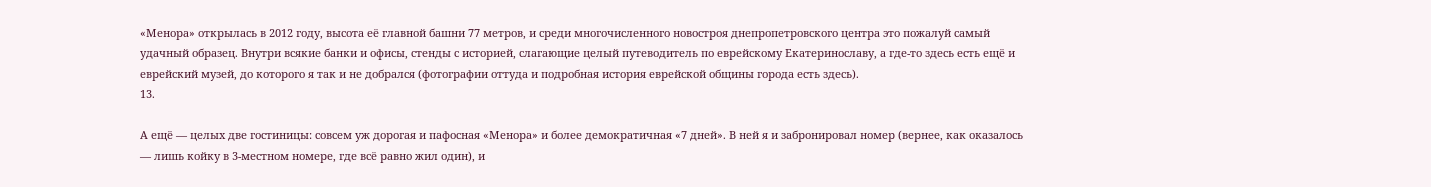«Менора» открылась в 2012 году, высота её главной башни 77 метров, и среди многочисленного новостроя днепропетровского центра это пожалуй самый удачный образец. Внутри всякие банки и офисы, стенды с историей, слагающие целый путеводитель по еврейскому Екатеринославу, а где-то здесь есть ещё и еврейский музей, до которого я так и не добрался (фотографии оттуда и подробная история еврейской общины города есть здесь).
13.

А ещё — целых две гостиницы: совсем уж дорогая и пафосная «Менора» и более демократичная «7 дней». В ней я и забронировал номер (вернее, как оказалось — лишь койку в 3-местном номере, где всё равно жил один), и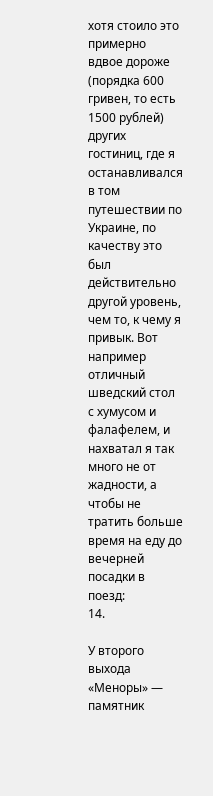хотя стоило это примерно вдвое дороже (порядка 600 гривен, то есть 1500 рублей) других гостиниц, где я останавливался в том путешествии по Украине, по качеству это был действительно другой уровень, чем то, к чему я привык. Вот например отличный шведский стол с хумусом и фалафелем, и нахватал я так много не от жадности, а чтобы не тратить больше время на еду до вечерней посадки в поезд:
14.

У второго выхода «Меноры» — памятник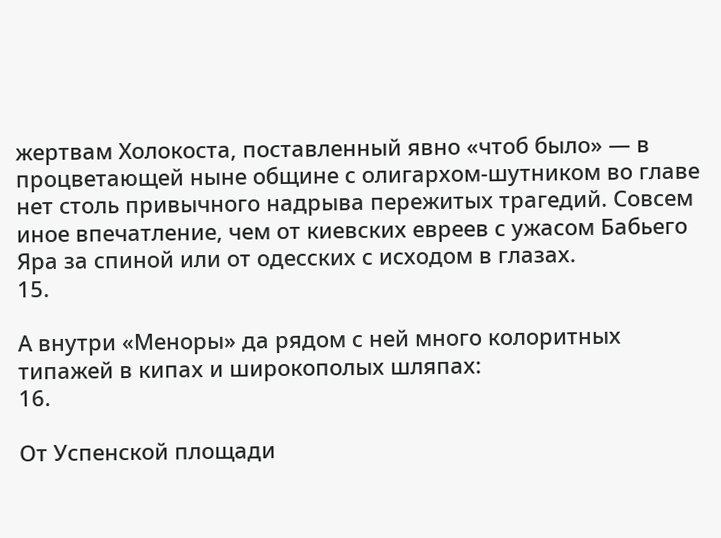жертвам Холокоста, поставленный явно «чтоб было» — в процветающей ныне общине с олигархом-шутником во главе нет столь привычного надрыва пережитых трагедий. Совсем иное впечатление, чем от киевских евреев с ужасом Бабьего Яра за спиной или от одесских с исходом в глазах.
15.

А внутри «Меноры» да рядом с ней много колоритных типажей в кипах и широкополых шляпах:
16.

От Успенской площади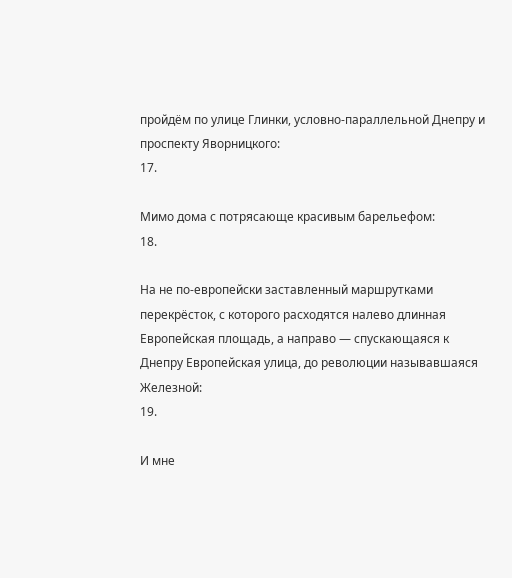пройдём по улице Глинки, условно-параллельной Днепру и проспекту Яворницкого:
17.

Мимо дома с потрясающе красивым барельефом:
18.

На не по-европейски заставленный маршрутками перекрёсток, с которого расходятся налево длинная Европейская площадь, а направо — спускающаяся к Днепру Европейская улица, до революции называвшаяся Железной:
19.

И мне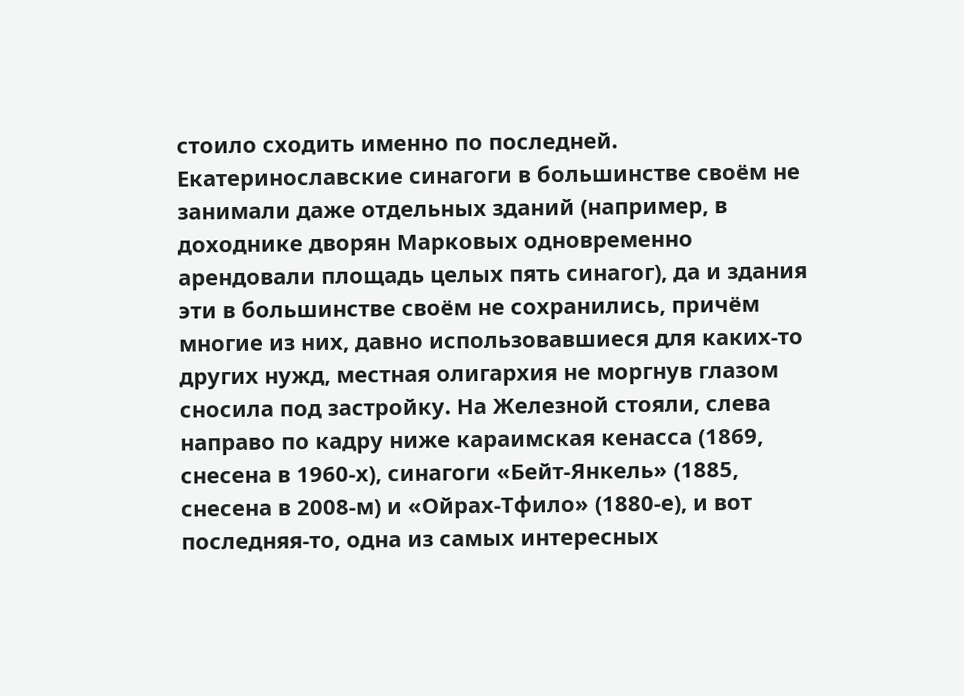стоило сходить именно по последней. Екатеринославские синагоги в большинстве своём не занимали даже отдельных зданий (например, в доходнике дворян Марковых одновременно арендовали площадь целых пять синагог), да и здания эти в большинстве своём не сохранились, причём многие из них, давно использовавшиеся для каких-то других нужд, местная олигархия не моргнув глазом сносила под застройку. На Железной стояли, слева направо по кадру ниже караимская кенасса (1869, снесена в 1960-х), синагоги «Бейт-Янкель» (1885, снесена в 2008-м) и «Ойрах-Тфило» (1880-е), и вот последняя-то, одна из самых интересных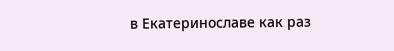в Екатеринославе как раз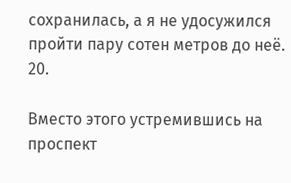сохранилась, а я не удосужился пройти пару сотен метров до неё.
20.

Вместо этого устремившись на проспект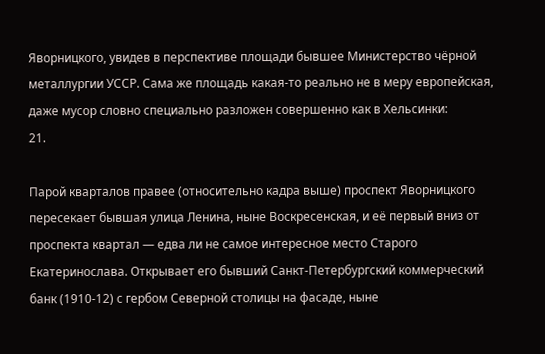Яворницкого, увидев в перспективе площади бывшее Министерство чёрной металлургии УССР. Сама же площадь какая-то реально не в меру европейская, даже мусор словно специально разложен совершенно как в Хельсинки:
21.

Парой кварталов правее (относительно кадра выше) проспект Яворницкого пересекает бывшая улица Ленина, ныне Воскресенская, и её первый вниз от проспекта квартал — едва ли не самое интересное место Старого Екатеринослава. Открывает его бывший Санкт-Петербургский коммерческий банк (1910-12) с гербом Северной столицы на фасаде, ныне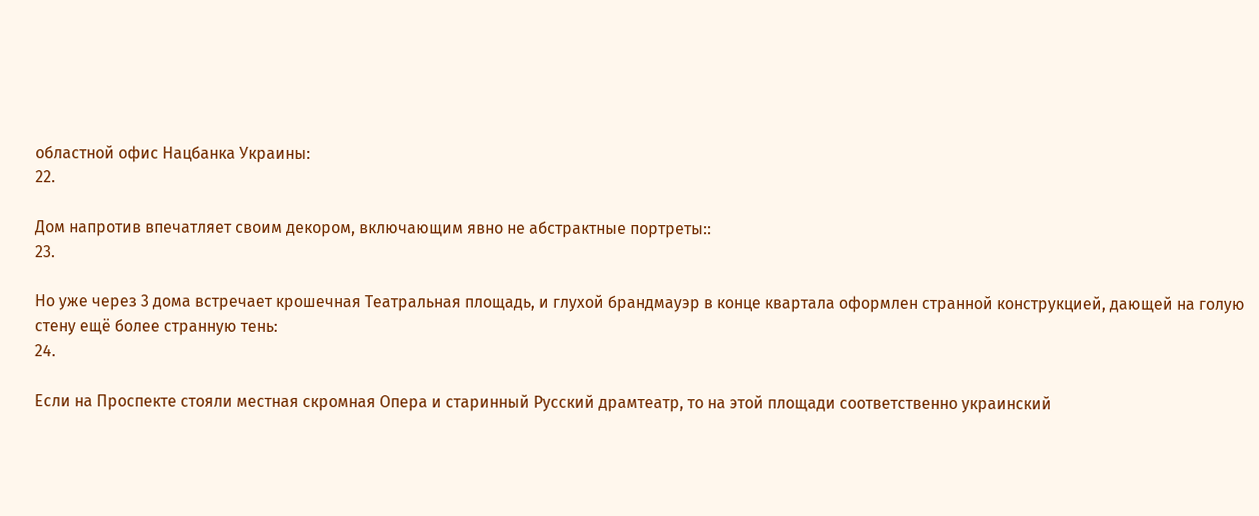областной офис Нацбанка Украины:
22.

Дом напротив впечатляет своим декором, включающим явно не абстрактные портреты::
23.

Но уже через 3 дома встречает крошечная Театральная площадь, и глухой брандмауэр в конце квартала оформлен странной конструкцией, дающей на голую стену ещё более странную тень:
24.

Если на Проспекте стояли местная скромная Опера и старинный Русский драмтеатр, то на этой площади соответственно украинский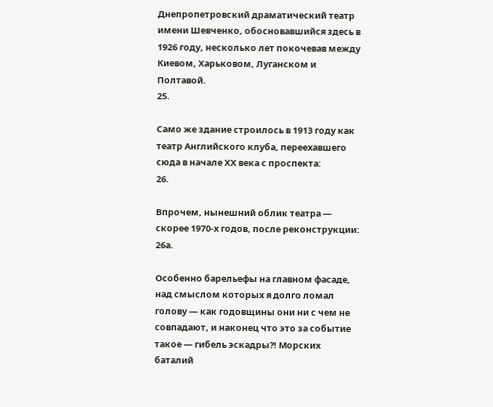Днепропетровский драматический театр имени Шевченко, обосновавшийся здесь в 1926 году, несколько лет покочевав между Киевом, Харьковом, Луганском и Полтавой.
25.

Само же здание строилось в 1913 году как театр Английского клуба, переехавшего сюда в начале ХХ века с проспекта:
26.

Впрочем, нынешний облик театра — скорее 1970-х годов, после реконструкции:
26а.

Особенно барельефы на главном фасаде, над смыслом которых я долго ломал голову — как годовщины они ни с чем не совпадают, и наконец что это за событие такое — гибель эскадры?! Морских баталий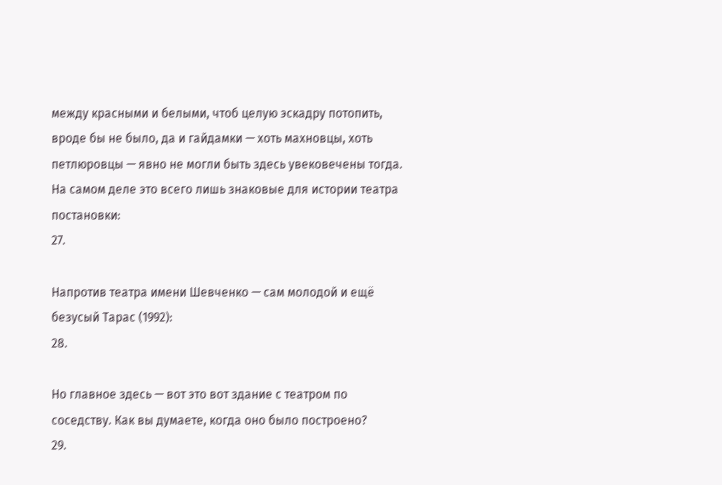между красными и белыми, чтоб целую эскадру потопить, вроде бы не было, да и гайдамки — хоть махновцы, хоть петлюровцы — явно не могли быть здесь увековечены тогда. На самом деле это всего лишь знаковые для истории театра постановки:
27.

Напротив театра имени Шевченко — сам молодой и ещё безусый Тарас (1992):
28.

Но главное здесь — вот это вот здание с театром по соседству. Как вы думаете, когда оно было построено?
29.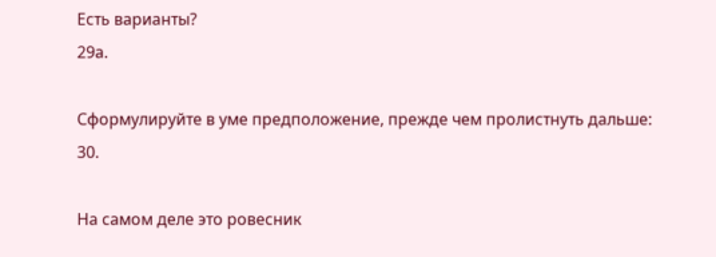Есть варианты?
29а.

Сформулируйте в уме предположение, прежде чем пролистнуть дальше:
30.

На самом деле это ровесник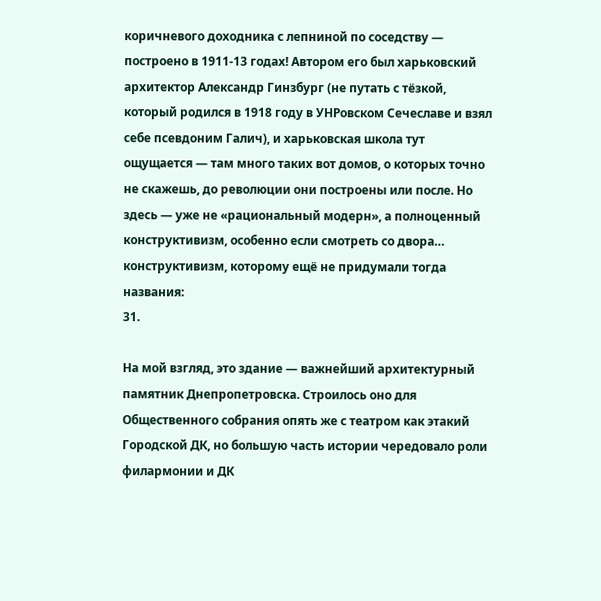коричневого доходника с лепниной по соседству — построено в 1911-13 годах! Автором его был харьковский архитектор Александр Гинзбург (не путать с тёзкой, который родился в 1918 году в УНРовском Сечеславе и взял себе псевдоним Галич), и харьковская школа тут ощущается — там много таких вот домов, о которых точно не скажешь, до революции они построены или после. Но здесь — уже не «рациональный модерн», а полноценный конструктивизм, особенно если смотреть со двора… конструктивизм, которому ещё не придумали тогда названия:
31.

На мой взгляд, это здание — важнейший архитектурный памятник Днепропетровска. Строилось оно для Общественного собрания опять же с театром как этакий Городской ДК, но большую часть истории чередовало роли филармонии и ДК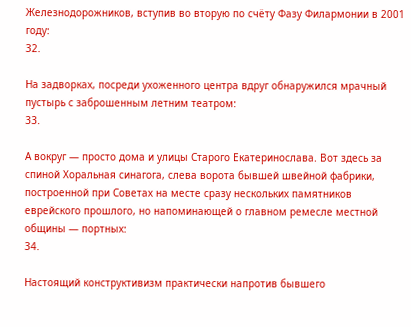Железнодорожников, вступив во вторую по счёту Фазу Филармонии в 2001 году:
32.

На задворках, посреди ухоженного центра вдруг обнаружился мрачный пустырь с заброшенным летним театром:
33.

А вокруг — просто дома и улицы Старого Екатеринослава. Вот здесь за спиной Хоральная синагога, слева ворота бывшей швейной фабрики, построенной при Советах на месте сразу нескольких памятников еврейского прошлого, но напоминающей о главном ремесле местной общины — портных:
34.

Настоящий конструктивизм практически напротив бывшего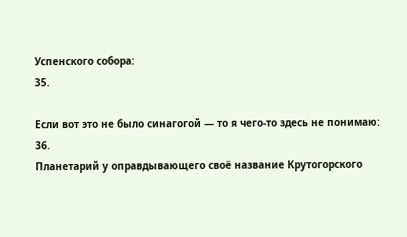Успенского собора:
35.

Если вот это не было синагогой — то я чего-то здесь не понимаю:
36.
Планетарий у оправдывающего своё название Крутогорского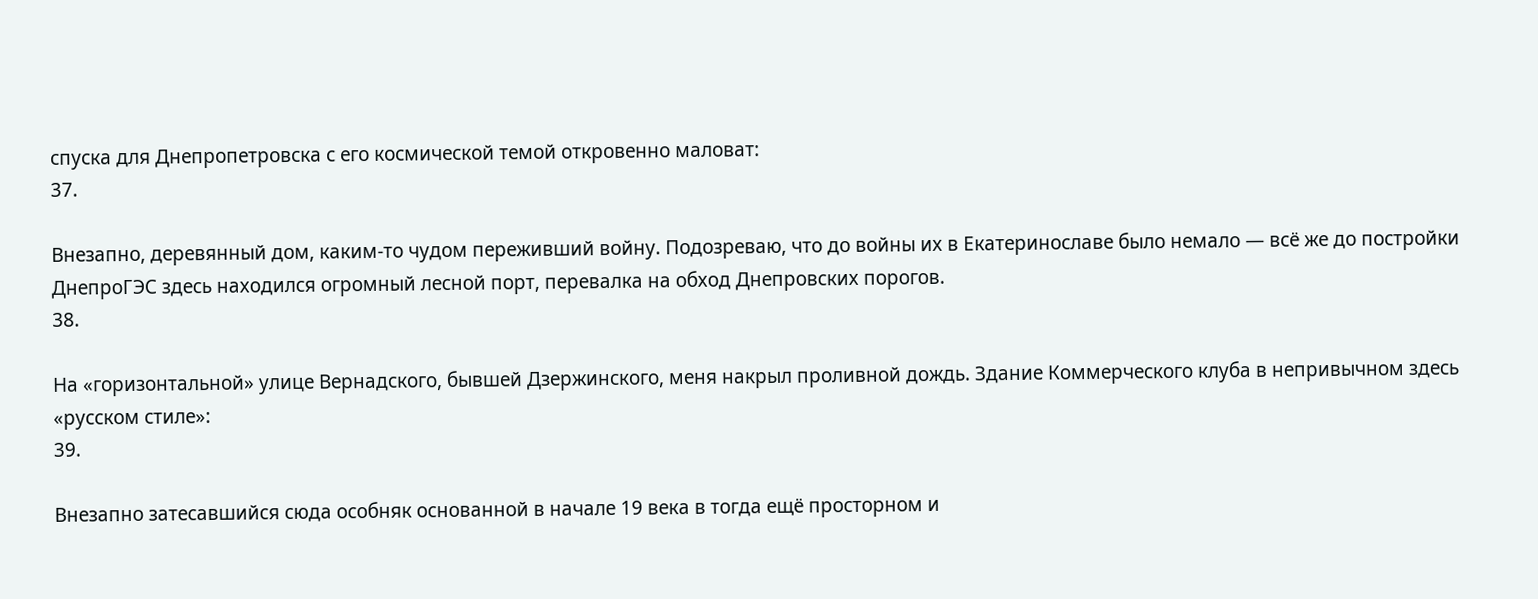спуска для Днепропетровска с его космической темой откровенно маловат:
37.

Внезапно, деревянный дом, каким-то чудом переживший войну. Подозреваю, что до войны их в Екатеринославе было немало — всё же до постройки ДнепроГЭС здесь находился огромный лесной порт, перевалка на обход Днепровских порогов.
38.

На «горизонтальной» улице Вернадского, бывшей Дзержинского, меня накрыл проливной дождь. Здание Коммерческого клуба в непривычном здесь «русском стиле»:
39.

Внезапно затесавшийся сюда особняк основанной в начале 19 века в тогда ещё просторном и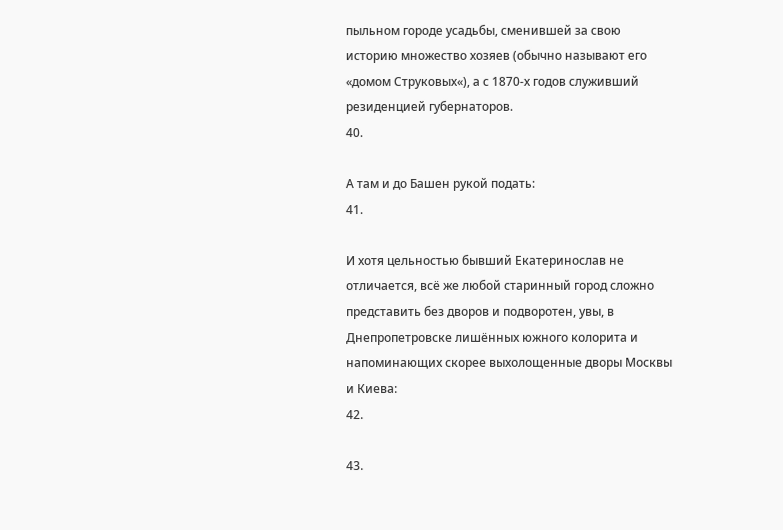пыльном городе усадьбы, сменившей за свою историю множество хозяев (обычно называют его «домом Струковых«), а с 1870-х годов служивший резиденцией губернаторов.
40.

А там и до Башен рукой подать:
41.

И хотя цельностью бывший Екатеринослав не отличается, всё же любой старинный город сложно представить без дворов и подворотен, увы, в Днепропетровске лишённых южного колорита и напоминающих скорее выхолощенные дворы Москвы и Киева:
42.

43.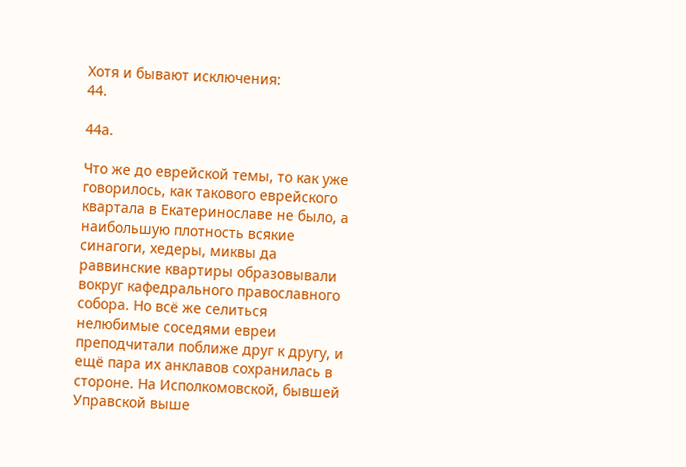Хотя и бывают исключения:
44.

44а.

Что же до еврейской темы, то как уже говорилось, как такового еврейского квартала в Екатеринославе не было, а наибольшую плотность всякие синагоги, хедеры, миквы да раввинские квартиры образовывали вокруг кафедрального православного собора. Но всё же селиться нелюбимые соседями евреи преподчитали поближе друг к другу, и ещё пара их анклавов сохранилась в стороне. На Исполкомовской, бывшей Управской выше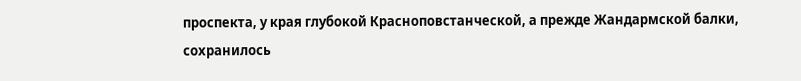проспекта, у края глубокой Красноповстанческой, а прежде Жандармской балки, сохранилось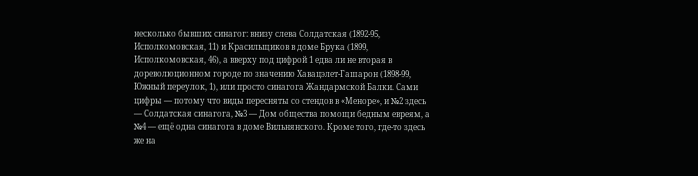несколько бывших синагог: внизу слева Солдатская (1892-95, Исполкомовская, 11) и Красильщиков в доме Брука (1899, Исполкомовская, 46), а вверху под цифрой 1 едва ли не вторая в дореволюционном городе по значению Хавацэлет-Гашарон (1898-99, Южный переулок, 1), или просто синагога Жандармской Балки. Сами цифры — потому что виды пересняты со стендов в «Меноре», и №2 здесь — Солдатская синагога, №3 — Дом общества помощи бедным евреям, а №4 — ещё одна синагога в доме Вильнянского. Кроме того, где-то здесь же на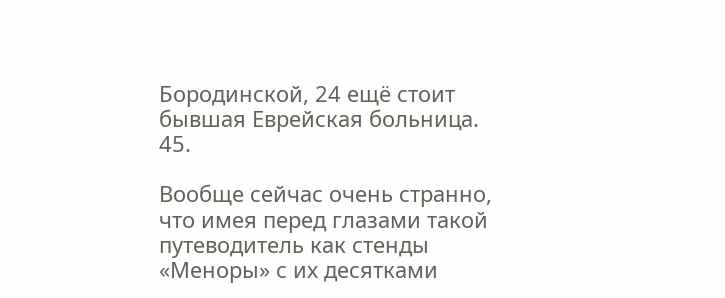Бородинской, 24 ещё стоит бывшая Еврейская больница.
45.

Вообще сейчас очень странно, что имея перед глазами такой путеводитель как стенды «Меноры» с их десятками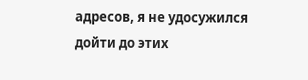адресов, я не удосужился дойти до этих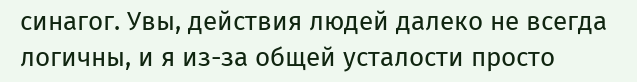синагог. Увы, действия людей далеко не всегда логичны, и я из-за общей усталости просто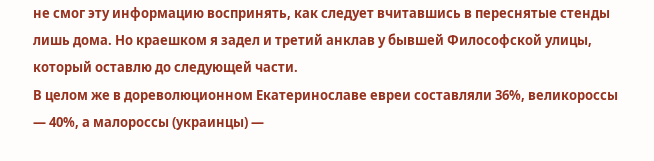не смог эту информацию воспринять, как следует вчитавшись в переснятые стенды лишь дома. Но краешком я задел и третий анклав у бывшей Философской улицы, который оставлю до следующей части.
В целом же в дореволюционном Екатеринославе евреи составляли 36%, великороссы — 40%, а малороссы (украинцы) —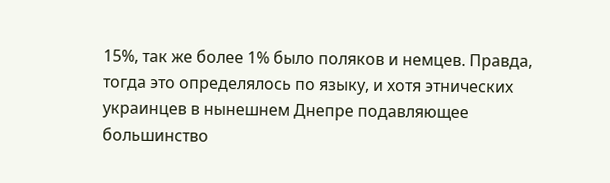15%, так же более 1% было поляков и немцев. Правда, тогда это определялось по языку, и хотя этнических украинцев в нынешнем Днепре подавляющее большинство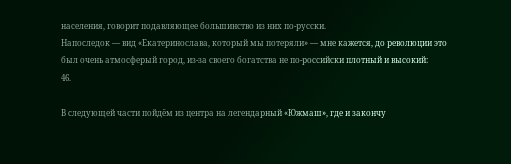населения, говорит подавляющее большинство из них по-русски.
Напоследок — вид «Екатеринослава, который мы потеряли» — мне кажется, до революции это был очень атмосферый город, из-за своего богатства не по-российски плотный и высокий:
46.

В следующей части пойдём из центра на легендарный «Южмаш», где и закончу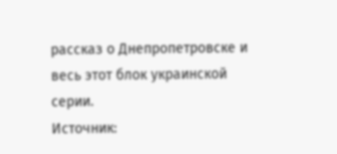рассказ о Днепропетровске и весь этот блок украинской серии.
Источник: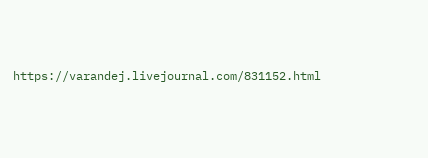https://varandej.livejournal.com/831152.html